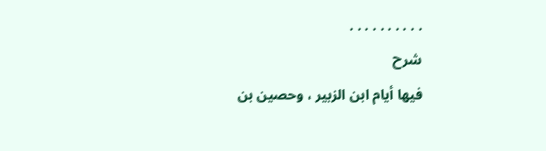. . . . . . . . . .
شرح
فيها أيام ابن الزبير ، وحصين بن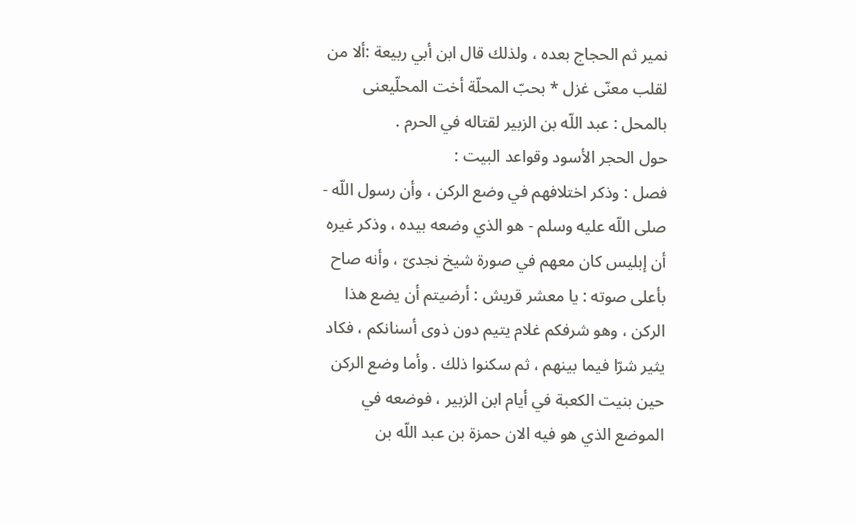نمير ثم الحجاج بعده ، ولذلك قال ابن أبي ربيعة :ألا من لقلب معنّى غزل * بحبّ المحلّة أخت المحلّيعنى بالمحل : عبد اللّه بن الزبير لقتاله في الحرم .
حول الحجر الأسود وقواعد البيت :
فصل : وذكر اختلافهم في وضع الركن ، وأن رسول اللّه - صلى اللّه عليه وسلم - هو الذي وضعه بيده ، وذكر غيره أن إبليس كان معهم في صورة شيخ نجدىّ ، وأنه صاح بأعلى صوته : يا معشر قريش : أرضيتم أن يضع هذا الركن ، وهو شرفكم غلام يتيم دون ذوى أسنانكم ، فكاد يثير شرّا فيما بينهم ، ثم سكنوا ذلك . وأما وضع الركن حين بنيت الكعبة في أيام ابن الزبير ، فوضعه في الموضع الذي هو فيه الان حمزة بن عبد اللّه بن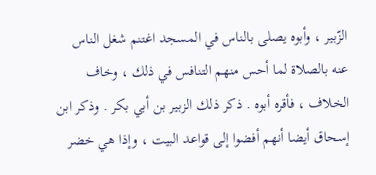الزّبير ، وأبوه يصلى بالناس في المسجد اغتنم شغل الناس عنه بالصلاة لما أحس منهم التنافس في ذلك ، وخاف الخلاف ، فأقره أبوه . ذكر ذلك الزبير بن أبي بكر . وذكر ابن إسحاق أيضا أنهم أفضوا إلى قواعد البيت ، وإذا هي خضر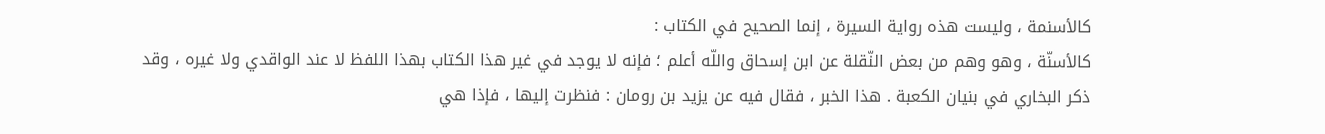كالأسنمة ، وليست هذه رواية السيرة ، إنما الصحيح في الكتاب :
كالأسنّة ، وهو وهم من بعض النّقلة عن ابن إسحاق واللّه أعلم ؛ فإنه لا يوجد في غير هذا الكتاب بهذا اللفظ لا عند الواقدي ولا غيره ، وقد ذكر البخاري في بنيان الكعبة . هذا الخبر ، فقال فيه عن يزيد بن رومان : فنظرت إليها ، فإذا هي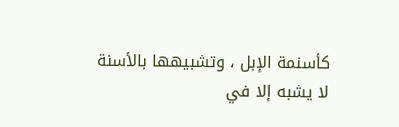كأسنمة الإبل ، وتشبيهها بالأسنة لا يشبه إلا في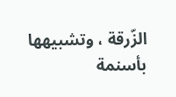الزّرقة ، وتشبيهها بأسنمة